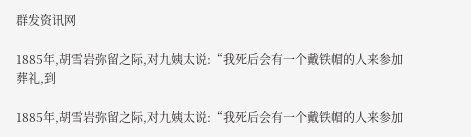群发资讯网

1885年,胡雪岩弥留之际,对九姨太说:“我死后会有一个戴铁帽的人来参加葬礼,到

1885年,胡雪岩弥留之际,对九姨太说:“我死后会有一个戴铁帽的人来参加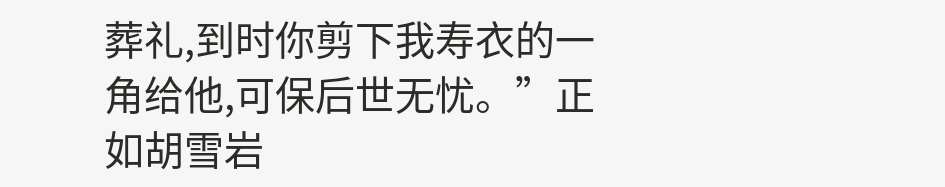葬礼,到时你剪下我寿衣的一角给他,可保后世无忧。”正如胡雪岩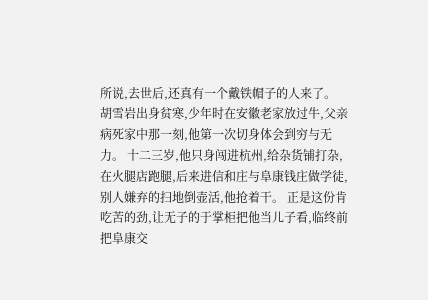所说,去世后,还真有一个戴铁帽子的人来了。 胡雪岩出身贫寒,少年时在安徽老家放过牛,父亲病死家中那一刻,他第一次切身体会到穷与无力。 十二三岁,他只身闯进杭州,给杂货铺打杂,在火腿店跑腿,后来进信和庄与阜康钱庄做学徒,别人嫌弃的扫地倒壶活,他抢着干。 正是这份肯吃苦的劲,让无子的于掌柜把他当儿子看,临终前把阜康交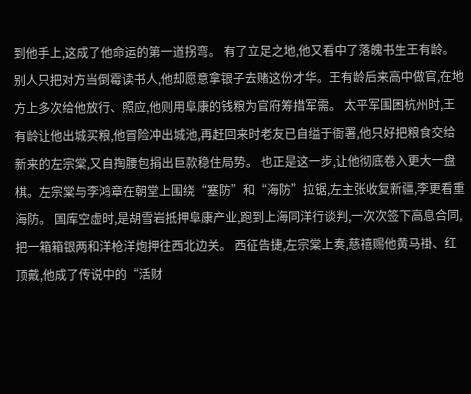到他手上,这成了他命运的第一道拐弯。 有了立足之地,他又看中了落魄书生王有龄。别人只把对方当倒霉读书人,他却愿意拿银子去赌这份才华。王有龄后来高中做官,在地方上多次给他放行、照应,他则用阜康的钱粮为官府筹措军需。 太平军围困杭州时,王有龄让他出城买粮,他冒险冲出城池,再赶回来时老友已自缢于衙署,他只好把粮食交给新来的左宗棠,又自掏腰包捐出巨款稳住局势。 也正是这一步,让他彻底卷入更大一盘棋。左宗棠与李鸿章在朝堂上围绕“塞防”和“海防”拉锯,左主张收复新疆,李更看重海防。 国库空虚时,是胡雪岩抵押阜康产业,跑到上海同洋行谈判,一次次签下高息合同,把一箱箱银两和洋枪洋炮押往西北边关。 西征告捷,左宗棠上奏,慈禧赐他黄马褂、红顶戴,他成了传说中的“活财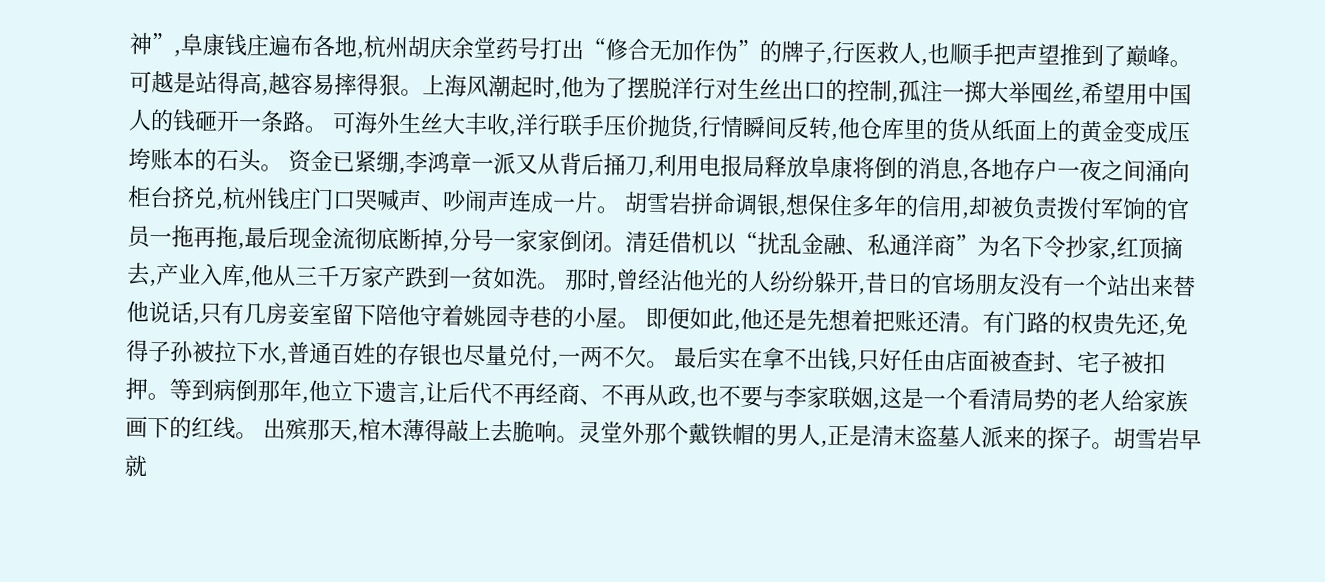神”,阜康钱庄遍布各地,杭州胡庆余堂药号打出“修合无加作伪”的牌子,行医救人,也顺手把声望推到了巅峰。 可越是站得高,越容易摔得狠。上海风潮起时,他为了摆脱洋行对生丝出口的控制,孤注一掷大举囤丝,希望用中国人的钱砸开一条路。 可海外生丝大丰收,洋行联手压价抛货,行情瞬间反转,他仓库里的货从纸面上的黄金变成压垮账本的石头。 资金已紧绷,李鸿章一派又从背后捅刀,利用电报局释放阜康将倒的消息,各地存户一夜之间涌向柜台挤兑,杭州钱庄门口哭喊声、吵闹声连成一片。 胡雪岩拼命调银,想保住多年的信用,却被负责拨付军饷的官员一拖再拖,最后现金流彻底断掉,分号一家家倒闭。清廷借机以“扰乱金融、私通洋商”为名下令抄家,红顶摘去,产业入库,他从三千万家产跌到一贫如洗。 那时,曾经沾他光的人纷纷躲开,昔日的官场朋友没有一个站出来替他说话,只有几房妾室留下陪他守着姚园寺巷的小屋。 即便如此,他还是先想着把账还清。有门路的权贵先还,免得子孙被拉下水,普通百姓的存银也尽量兑付,一两不欠。 最后实在拿不出钱,只好任由店面被查封、宅子被扣押。等到病倒那年,他立下遗言,让后代不再经商、不再从政,也不要与李家联姻,这是一个看清局势的老人给家族画下的红线。 出殡那天,棺木薄得敲上去脆响。灵堂外那个戴铁帽的男人,正是清末盗墓人派来的探子。胡雪岩早就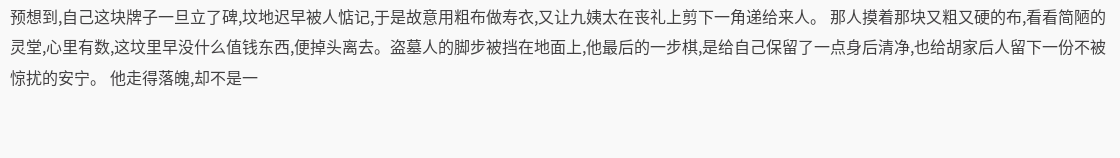预想到,自己这块牌子一旦立了碑,坟地迟早被人惦记,于是故意用粗布做寿衣,又让九姨太在丧礼上剪下一角递给来人。 那人摸着那块又粗又硬的布,看看简陋的灵堂,心里有数,这坟里早没什么值钱东西,便掉头离去。盗墓人的脚步被挡在地面上,他最后的一步棋,是给自己保留了一点身后清净,也给胡家后人留下一份不被惊扰的安宁。 他走得落魄,却不是一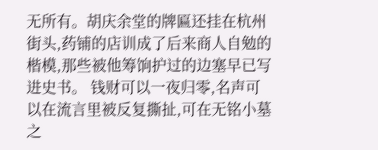无所有。胡庆余堂的牌匾还挂在杭州街头,药铺的店训成了后来商人自勉的楷模,那些被他筹饷护过的边塞早已写进史书。 钱财可以一夜归零,名声可以在流言里被反复撕扯,可在无铭小墓之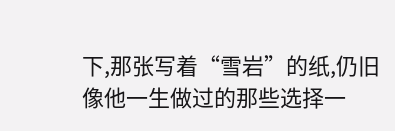下,那张写着“雪岩”的纸,仍旧像他一生做过的那些选择一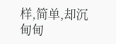样,简单,却沉甸甸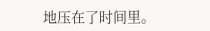地压在了时间里。